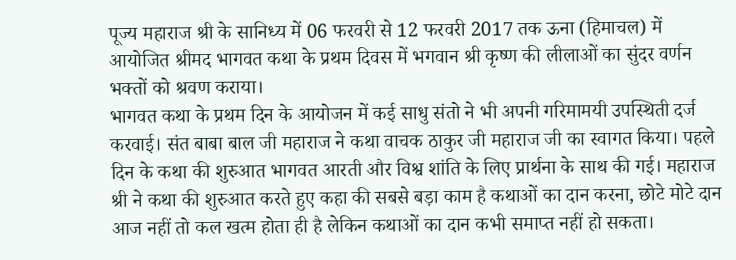पूज्य महाराज श्री के सानिध्य में 06 फरवरी से 12 फरवरी 2017 तक ऊना (हिमाचल) में आयोजित श्रीमद भागवत कथा के प्रथम दिवस में भगवान श्री कृष्ण की लीलाओं का सुंदर वर्णन भक्तों को श्रवण कराया।
भागवत कथा के प्रथम दिन के आयोजन में कई साधु संतो ने भी अपनी गरिमामयी उपस्थिती दर्ज करवाई। संत बाबा बाल जी महाराज ने कथा वाचक ठाकुर जी महाराज जी का स्वागत किया। पहले दिन के कथा की शुरुआत भागवत आरती और विश्व शांति के लिए प्रार्थना के साथ की गई। महाराज श्री ने कथा की शुरुआत करते हुए कहा की सबसे बड़ा काम है कथाओं का दान करना, छोटे मोटे दान आज नहीं तो कल खत्म होता ही है लेकिन कथाओं का दान कभी समाप्त नहीं हो सकता।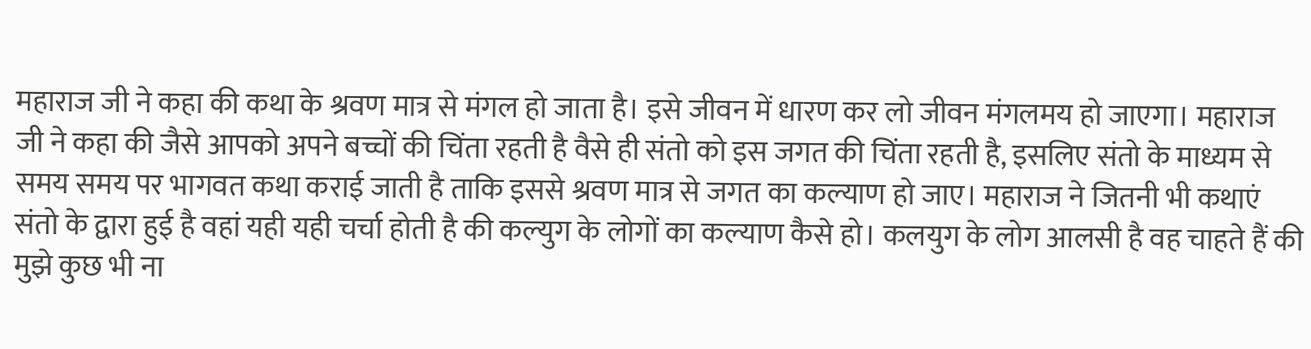महाराज जी ने कहा की कथा के श्रवण मात्र से मंगल हो जाता है। इसे जीवन में धारण कर लो जीवन मंगलमय हो जाएगा। महाराज जी ने कहा की जैसे आपको अपने बच्चों की चिंता रहती है वैसे ही संतो को इस जगत की चिंता रहती है, इसलिए संतो के माध्यम से समय समय पर भागवत कथा कराई जाती है ताकि इससे श्रवण मात्र से जगत का कल्याण हो जाए। महाराज ने जितनी भी कथाएं संतो के द्वारा हुई है वहां यही यही चर्चा होती है की कल्युग के लोगों का कल्याण कैसे हो। कलयुग के लोग आलसी है वह चाहते हैं की मुझे कुछ भी ना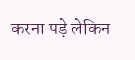करना पड़े लेकिन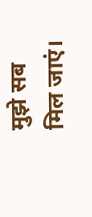मुझे सब मिल जाएं।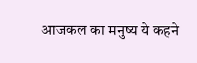आजकल का मनुष्य ये कहने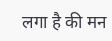लगा है की मन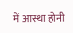में आस्था होनी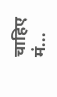चाहिए मं...